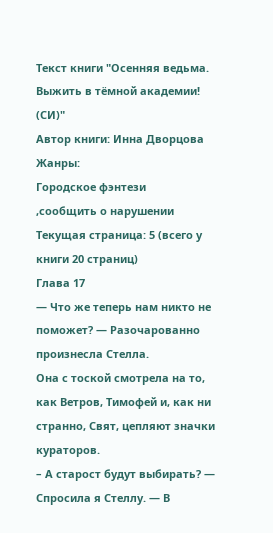Текст книги "Осенняя ведьма. Выжить в тёмной академии! (СИ)"
Автор книги: Инна Дворцова
Жанры:
Городское фэнтези
,сообщить о нарушении
Текущая страница: 5 (всего у книги 20 страниц)
Глава 17
― Что же теперь нам никто не поможет? ― Разочарованно произнесла Стелла.
Она с тоской смотрела на то, как Ветров, Тимофей и, как ни странно, Свят, цепляют значки кураторов.
– А старост будут выбирать? ― Спросила я Стеллу. ― В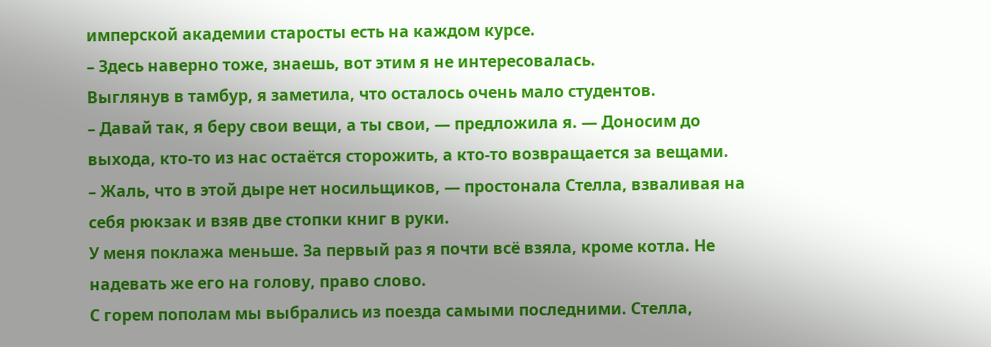имперской академии старосты есть на каждом курсе.
– Здесь наверно тоже, знаешь, вот этим я не интересовалась.
Выглянув в тамбур, я заметила, что осталось очень мало студентов.
– Давай так, я беру свои вещи, а ты свои, ― предложила я. ― Доносим до выхода, кто-то из нас остаётся сторожить, а кто-то возвращается за вещами.
– Жаль, что в этой дыре нет носильщиков, ― простонала Стелла, взваливая на себя рюкзак и взяв две стопки книг в руки.
У меня поклажа меньше. За первый раз я почти всё взяла, кроме котла. Не надевать же его на голову, право слово.
С горем пополам мы выбрались из поезда самыми последними. Стелла,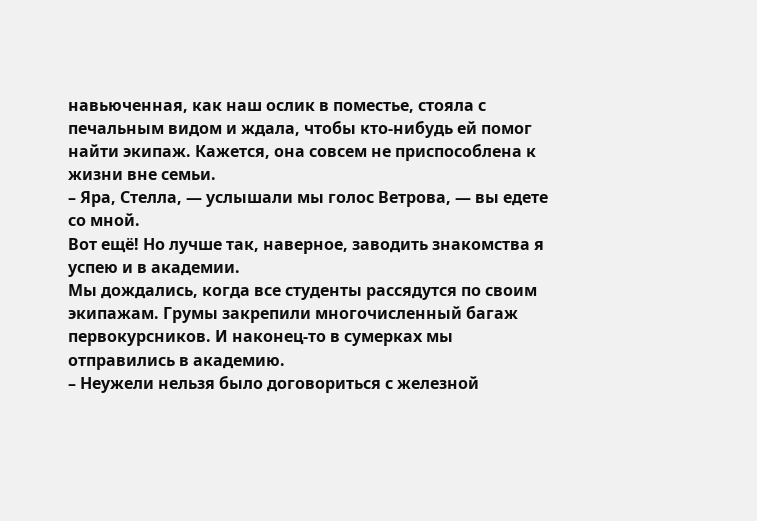навьюченная, как наш ослик в поместье, стояла с печальным видом и ждала, чтобы кто-нибудь ей помог найти экипаж. Кажется, она совсем не приспособлена к жизни вне семьи.
– Яра, Стелла, ― услышали мы голос Ветрова, ― вы едете со мной.
Вот ещё! Но лучше так, наверное, заводить знакомства я успею и в академии.
Мы дождались, когда все студенты рассядутся по своим экипажам. Грумы закрепили многочисленный багаж первокурсников. И наконец-то в сумерках мы отправились в академию.
– Неужели нельзя было договориться с железной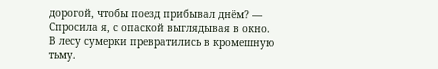дорогой, чтобы поезд прибывал днём? ― Спросила я, с опаской выглядывая в окно.
В лесу сумерки превратились в кромешную тьму.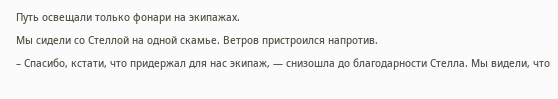Путь освещали только фонари на экипажах.
Мы сидели со Стеллой на одной скамье. Ветров пристроился напротив.
– Спасибо, кстати, что придержал для нас экипаж, ― снизошла до благодарности Стелла. Мы видели, что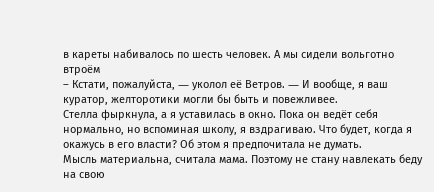в кареты набивалось по шесть человек. А мы сидели вольготно втроём
– Кстати, пожалуйста, ― уколол её Ветров. ― И вообще, я ваш куратор, желторотики могли бы быть и повежливее.
Стелла фыркнула, а я уставилась в окно. Пока он ведёт себя нормально, но вспоминая школу, я вздрагиваю. Что будет, когда я окажусь в его власти? Об этом я предпочитала не думать.
Мысль материальна, считала мама. Поэтому не стану навлекать беду на свою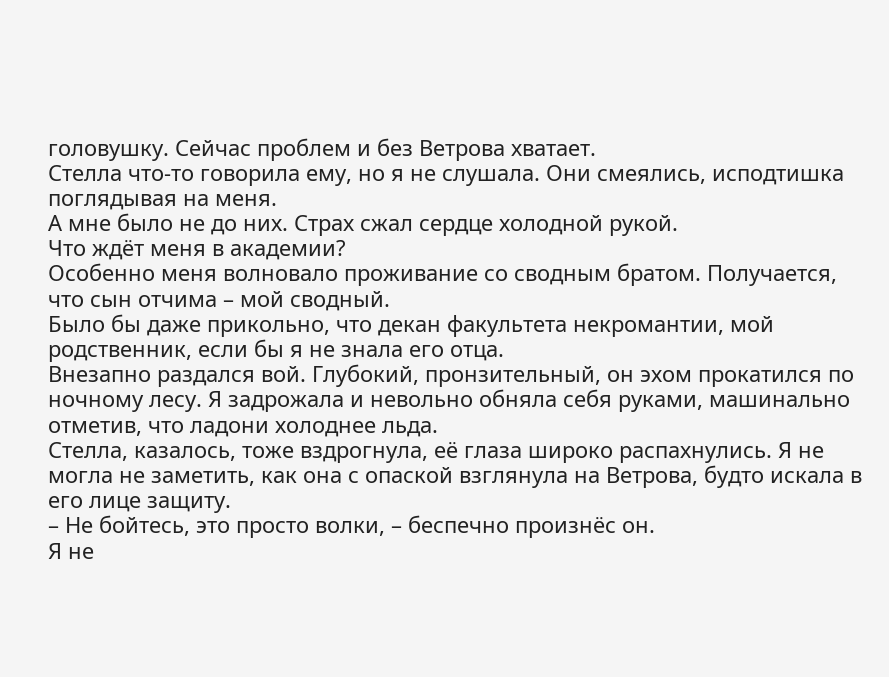головушку. Сейчас проблем и без Ветрова хватает.
Стелла что-то говорила ему, но я не слушала. Они смеялись, исподтишка поглядывая на меня.
А мне было не до них. Страх сжал сердце холодной рукой.
Что ждёт меня в академии?
Особенно меня волновало проживание со сводным братом. Получается, что сын отчима – мой сводный.
Было бы даже прикольно, что декан факультета некромантии, мой родственник, если бы я не знала его отца.
Внезапно раздался вой. Глубокий, пронзительный, он эхом прокатился по ночному лесу. Я задрожала и невольно обняла себя руками, машинально отметив, что ладони холоднее льда.
Стелла, казалось, тоже вздрогнула, её глаза широко распахнулись. Я не могла не заметить, как она с опаской взглянула на Ветрова, будто искала в его лице защиту.
– Не бойтесь, это просто волки, – беспечно произнёс он.
Я не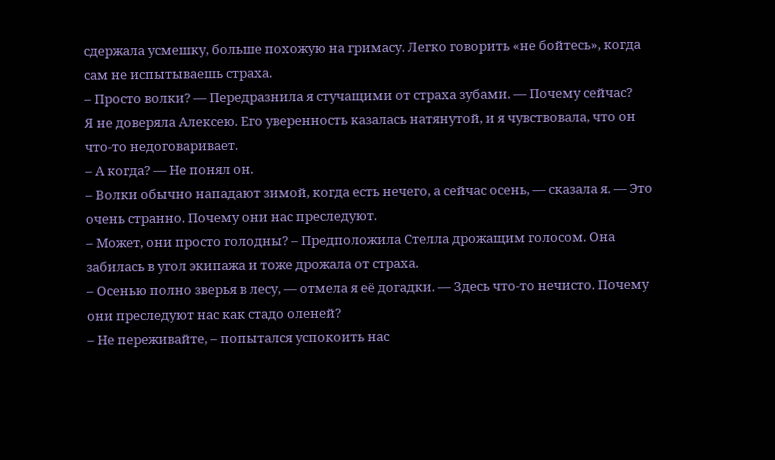сдержала усмешку, больше похожую на гримасу. Легко говорить «не бойтесь», когда сам не испытываешь страха.
– Просто волки? ― Передразнила я стучащими от страха зубами. ― Почему сейчас?
Я не доверяла Алексею. Его уверенность казалась натянутой, и я чувствовала, что он что-то недоговаривает.
– А когда? ― Не понял он.
– Волки обычно нападают зимой, когда есть нечего, а сейчас осень, ― сказала я. ― Это очень странно. Почему они нас преследуют.
– Может, они просто голодны? – Предположила Стелла дрожащим голосом. Она забилась в угол экипажа и тоже дрожала от страха.
– Осенью полно зверья в лесу, ― отмела я её догадки. ― Здесь что-то нечисто. Почему они преследуют нас как стадо оленей?
– Не переживайте, – попытался успокоить нас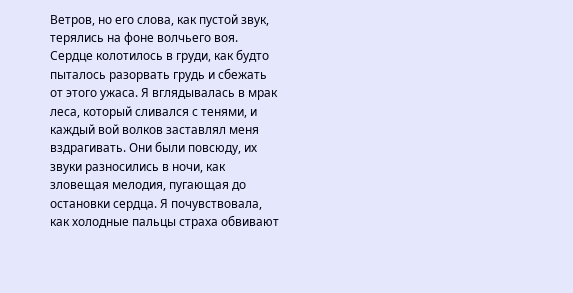Ветров, но его слова, как пустой звук, терялись на фоне волчьего воя.
Сердце колотилось в груди, как будто пыталось разорвать грудь и сбежать от этого ужаса. Я вглядывалась в мрак леса, который сливался с тенями, и каждый вой волков заставлял меня вздрагивать. Они были повсюду, их звуки разносились в ночи, как зловещая мелодия, пугающая до остановки сердца. Я почувствовала, как холодные пальцы страха обвивают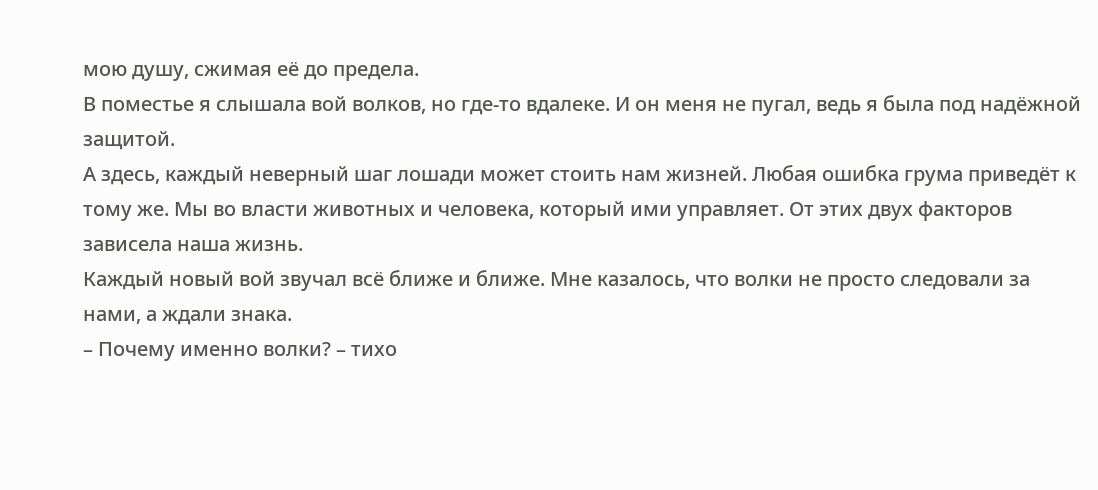мою душу, сжимая её до предела.
В поместье я слышала вой волков, но где-то вдалеке. И он меня не пугал, ведь я была под надёжной защитой.
А здесь, каждый неверный шаг лошади может стоить нам жизней. Любая ошибка грума приведёт к тому же. Мы во власти животных и человека, который ими управляет. От этих двух факторов зависела наша жизнь.
Каждый новый вой звучал всё ближе и ближе. Мне казалось, что волки не просто следовали за нами, а ждали знака.
– Почему именно волки? – тихо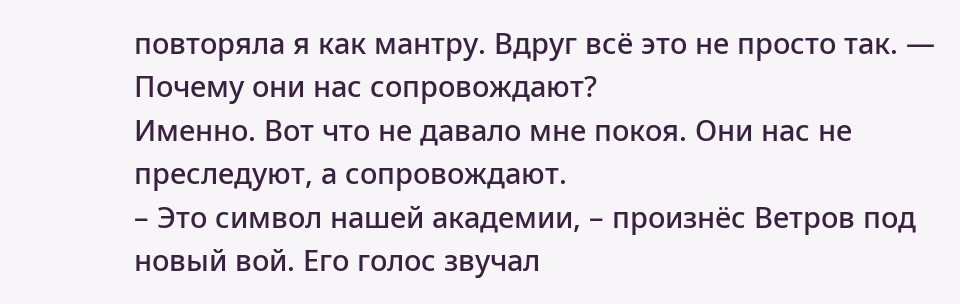повторяла я как мантру. Вдруг всё это не просто так. ― Почему они нас сопровождают?
Именно. Вот что не давало мне покоя. Они нас не преследуют, а сопровождают.
– Это символ нашей академии, – произнёс Ветров под новый вой. Его голос звучал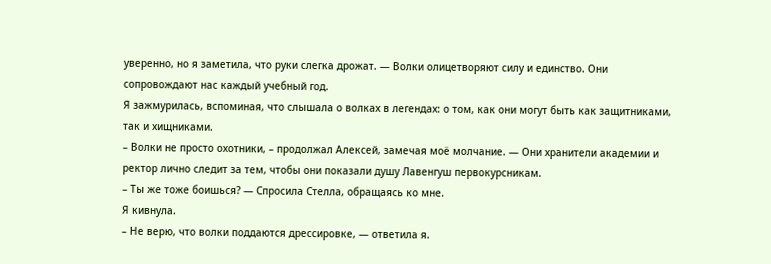уверенно, но я заметила, что руки слегка дрожат. ― Волки олицетворяют силу и единство. Они сопровождают нас каждый учебный год.
Я зажмурилась, вспоминая, что слышала о волках в легендах: о том, как они могут быть как защитниками, так и хищниками.
– Волки не просто охотники, – продолжал Алексей, замечая моё молчание. ― Они хранители академии и ректор лично следит за тем, чтобы они показали душу Лавенгуш первокурсникам.
– Ты же тоже боишься? ― Спросила Стелла, обращаясь ко мне.
Я кивнула.
– Не верю, что волки поддаются дрессировке, ― ответила я.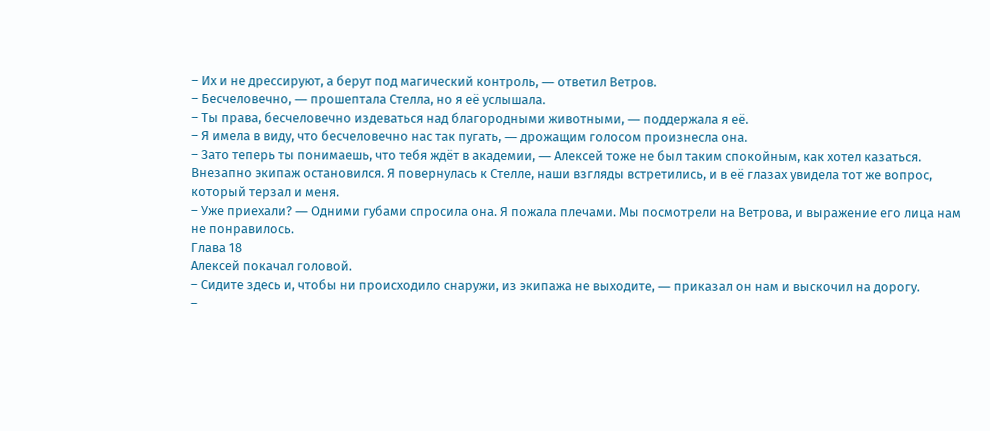– Их и не дрессируют, а берут под магический контроль, ― ответил Ветров.
– Бесчеловечно, ― прошептала Стелла, но я её услышала.
– Ты права, бесчеловечно издеваться над благородными животными, ― поддержала я её.
– Я имела в виду, что бесчеловечно нас так пугать, ― дрожащим голосом произнесла она.
– Зато теперь ты понимаешь, что тебя ждёт в академии, ― Алексей тоже не был таким спокойным, как хотел казаться.
Внезапно экипаж остановился. Я повернулась к Стелле, наши взгляды встретились, и в её глазах увидела тот же вопрос, который терзал и меня.
– Уже приехали? ― Одними губами спросила она. Я пожала плечами. Мы посмотрели на Ветрова, и выражение его лица нам не понравилось.
Глава 18
Алексей покачал головой.
– Сидите здесь и, чтобы ни происходило снаружи, из экипажа не выходите, ― приказал он нам и выскочил на дорогу.
–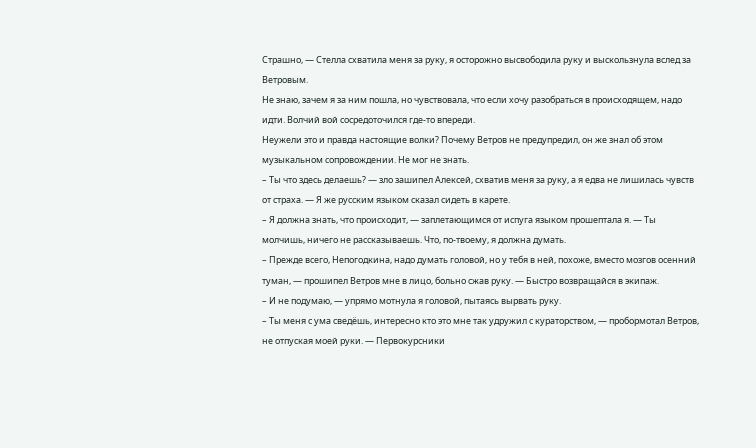Страшно, ― Стелла схватила меня за руку, я осторожно высвободила руку и выскользнула вслед за Ветровым.
Не знаю, зачем я за ним пошла, но чувствовала, что если хочу разобраться в происходящем, надо идти. Волчий вой сосредоточился где-то впереди.
Неужели это и правда настоящие волки? Почему Ветров не предупредил, он же знал об этом музыкальном сопровождении. Не мог не знать.
– Ты что здесь делаешь? ― зло зашипел Алексей, схватив меня за руку, а я едва не лишилась чувств от страха. ― Я же русским языком сказал сидеть в карете.
– Я должна знать, что происходит, ― заплетающимся от испуга языком прошептала я. ― Ты молчишь, ничего не рассказываешь. Что, по-твоему, я должна думать.
– Прежде всего, Непогодкина, надо думать головой, но у тебя в ней, похоже, вместо мозгов осенний туман, ― прошипел Ветров мне в лицо, больно сжав руку. ― Быстро возвращайся в экипаж.
– И не подумаю, ― упрямо мотнула я головой, пытаясь вырвать руку.
– Ты меня с ума сведёшь, интересно кто это мне так удружил с кураторством, ― пробормотал Ветров, не отпуская моей руки. ― Первокурсники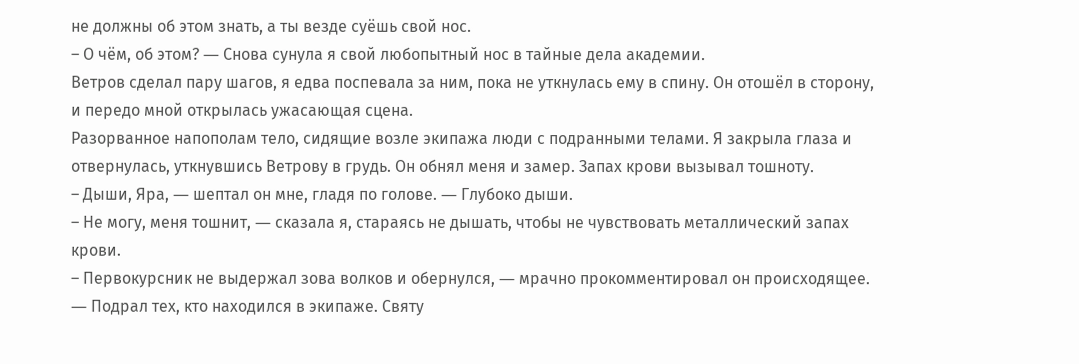не должны об этом знать, а ты везде суёшь свой нос.
– О чём, об этом? ― Снова сунула я свой любопытный нос в тайные дела академии.
Ветров сделал пару шагов, я едва поспевала за ним, пока не уткнулась ему в спину. Он отошёл в сторону, и передо мной открылась ужасающая сцена.
Разорванное напополам тело, сидящие возле экипажа люди с подранными телами. Я закрыла глаза и отвернулась, уткнувшись Ветрову в грудь. Он обнял меня и замер. Запах крови вызывал тошноту.
– Дыши, Яра, ― шептал он мне, гладя по голове. ― Глубоко дыши.
– Не могу, меня тошнит, ― сказала я, стараясь не дышать, чтобы не чувствовать металлический запах крови.
– Первокурсник не выдержал зова волков и обернулся, ― мрачно прокомментировал он происходящее. ― Подрал тех, кто находился в экипаже. Святу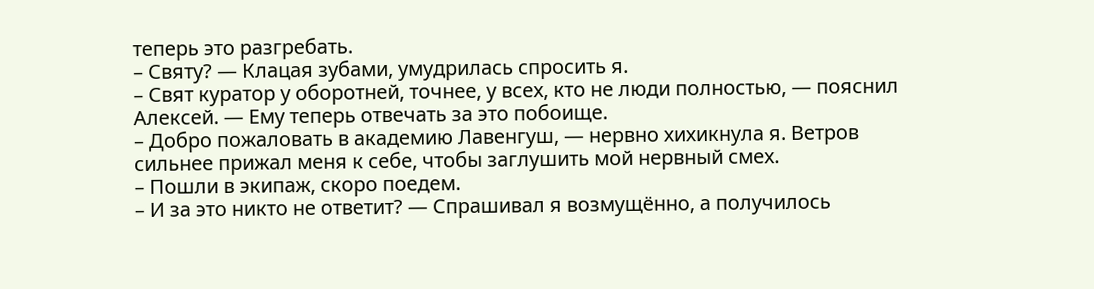теперь это разгребать.
– Святу? ― Клацая зубами, умудрилась спросить я.
– Свят куратор у оборотней, точнее, у всех, кто не люди полностью, ― пояснил Алексей. ― Ему теперь отвечать за это побоище.
– Добро пожаловать в академию Лавенгуш, ― нервно хихикнула я. Ветров сильнее прижал меня к себе, чтобы заглушить мой нервный смех.
– Пошли в экипаж, скоро поедем.
– И за это никто не ответит? ― Спрашивал я возмущённо, а получилось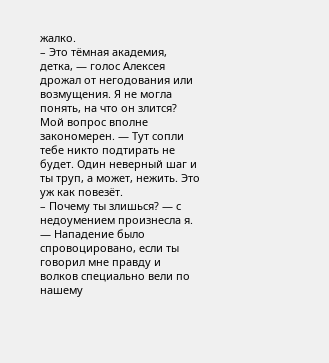жалко.
– Это тёмная академия, детка, ― голос Алексея дрожал от негодования или возмущения. Я не могла понять, на что он злится? Мой вопрос вполне закономерен. ― Тут сопли тебе никто подтирать не будет. Один неверный шаг и ты труп, а может, нежить. Это уж как повезёт.
– Почему ты злишься? ― с недоумением произнесла я. ― Нападение было спровоцировано, если ты говорил мне правду и волков специально вели по нашему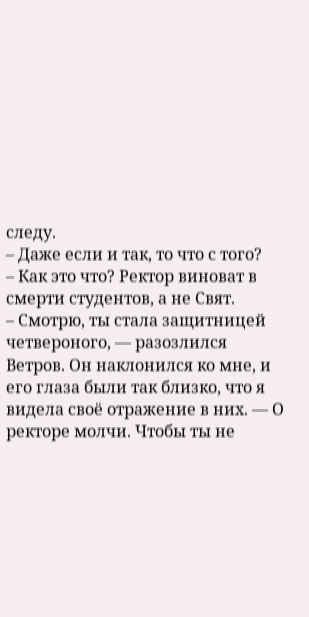следу.
– Даже если и так, то что с того?
– Как это что? Ректор виноват в смерти студентов, а не Свят.
– Смотрю, ты стала защитницей четвероного, ― разозлился Ветров. Он наклонился ко мне, и его глаза были так близко, что я видела своё отражение в них. ― О ректоре молчи. Чтобы ты не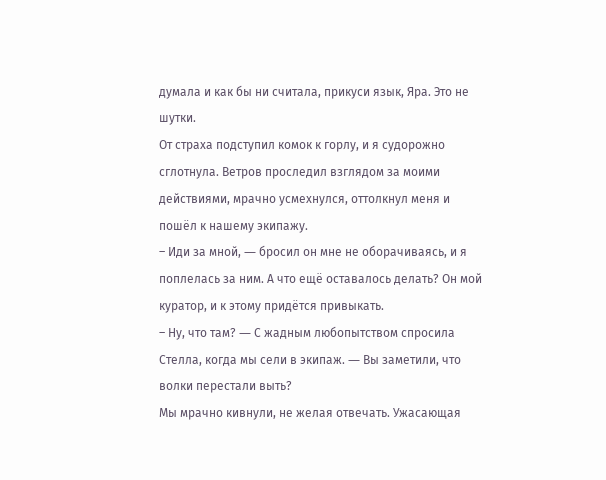думала и как бы ни считала, прикуси язык, Яра. Это не шутки.
От страха подступил комок к горлу, и я судорожно сглотнула. Ветров проследил взглядом за моими действиями, мрачно усмехнулся, оттолкнул меня и пошёл к нашему экипажу.
– Иди за мной, ― бросил он мне не оборачиваясь, и я поплелась за ним. А что ещё оставалось делать? Он мой куратор, и к этому придётся привыкать.
– Ну, что там? ― С жадным любопытством спросила Стелла, когда мы сели в экипаж. ― Вы заметили, что волки перестали выть?
Мы мрачно кивнули, не желая отвечать. Ужасающая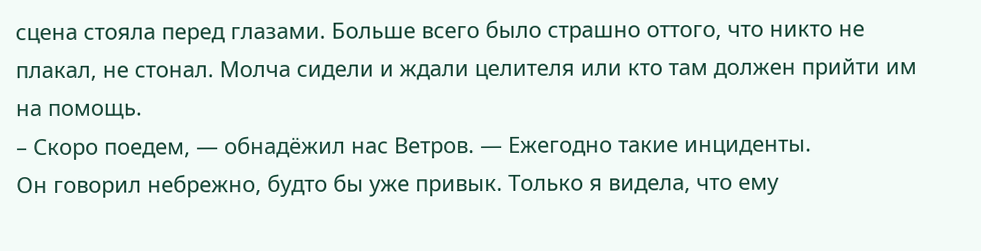сцена стояла перед глазами. Больше всего было страшно оттого, что никто не плакал, не стонал. Молча сидели и ждали целителя или кто там должен прийти им на помощь.
– Скоро поедем, ― обнадёжил нас Ветров. ― Ежегодно такие инциденты.
Он говорил небрежно, будто бы уже привык. Только я видела, что ему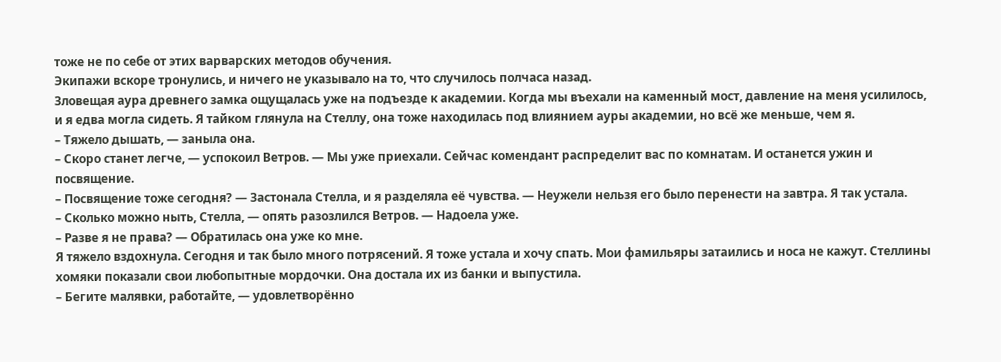тоже не по себе от этих варварских методов обучения.
Экипажи вскоре тронулись, и ничего не указывало на то, что случилось полчаса назад.
Зловещая аура древнего замка ощущалась уже на подъезде к академии. Когда мы въехали на каменный мост, давление на меня усилилось, и я едва могла сидеть. Я тайком глянула на Стеллу, она тоже находилась под влиянием ауры академии, но всё же меньше, чем я.
– Тяжело дышать, ― заныла она.
– Скоро станет легче, ― успокоил Ветров. ― Мы уже приехали. Сейчас комендант распределит вас по комнатам. И останется ужин и посвящение.
– Посвящение тоже сегодня? ― Застонала Стелла, и я разделяла её чувства. ― Неужели нельзя его было перенести на завтра. Я так устала.
– Сколько можно ныть, Стелла, ― опять разозлился Ветров. ― Надоела уже.
– Разве я не права? ― Обратилась она уже ко мне.
Я тяжело вздохнула. Сегодня и так было много потрясений. Я тоже устала и хочу спать. Мои фамильяры затаились и носа не кажут. Стеллины хомяки показали свои любопытные мордочки. Она достала их из банки и выпустила.
– Бегите малявки, работайте, ― удовлетворённо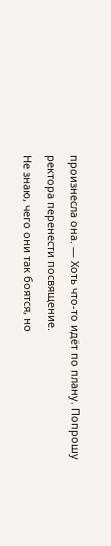произнесла она. ― Хоть что-то идёт по плану. Попрошу ректора перенести посвящение.
Не знаю, чего они так боятся, но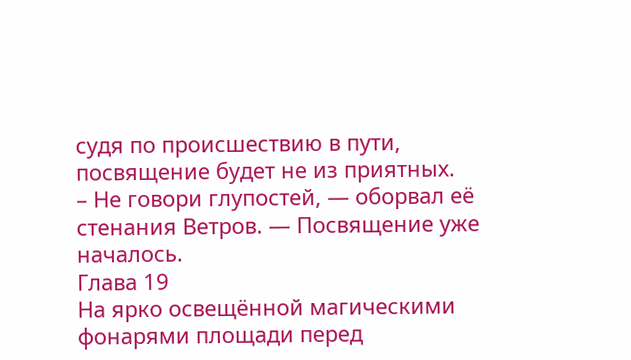судя по происшествию в пути, посвящение будет не из приятных.
– Не говори глупостей, ― оборвал её стенания Ветров. ― Посвящение уже началось.
Глава 19
На ярко освещённой магическими фонарями площади перед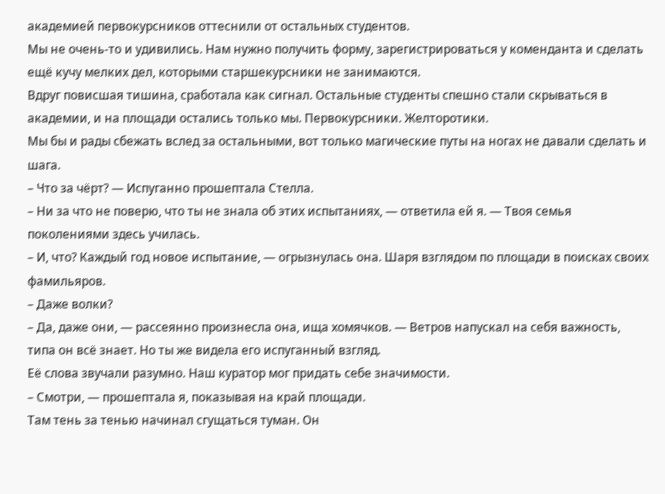академией первокурсников оттеснили от остальных студентов.
Мы не очень-то и удивились. Нам нужно получить форму, зарегистрироваться у коменданта и сделать ещё кучу мелких дел, которыми старшекурсники не занимаются.
Вдруг повисшая тишина, сработала как сигнал. Остальные студенты спешно стали скрываться в академии, и на площади остались только мы. Первокурсники. Желторотики.
Мы бы и рады сбежать вслед за остальными, вот только магические путы на ногах не давали сделать и шага.
– Что за чёрт? ― Испуганно прошептала Стелла.
– Ни за что не поверю, что ты не знала об этих испытаниях, ― ответила ей я. ― Твоя семья поколениями здесь училась.
– И, что? Каждый год новое испытание, ― огрызнулась она. Шаря взглядом по площади в поисках своих фамильяров.
– Даже волки?
– Да, даже они, ― рассеянно произнесла она, ища хомячков. ― Ветров напускал на себя важность, типа он всё знает. Но ты же видела его испуганный взгляд.
Её слова звучали разумно. Наш куратор мог придать себе значимости.
– Смотри, ― прошептала я, показывая на край площади.
Там тень за тенью начинал сгущаться туман. Он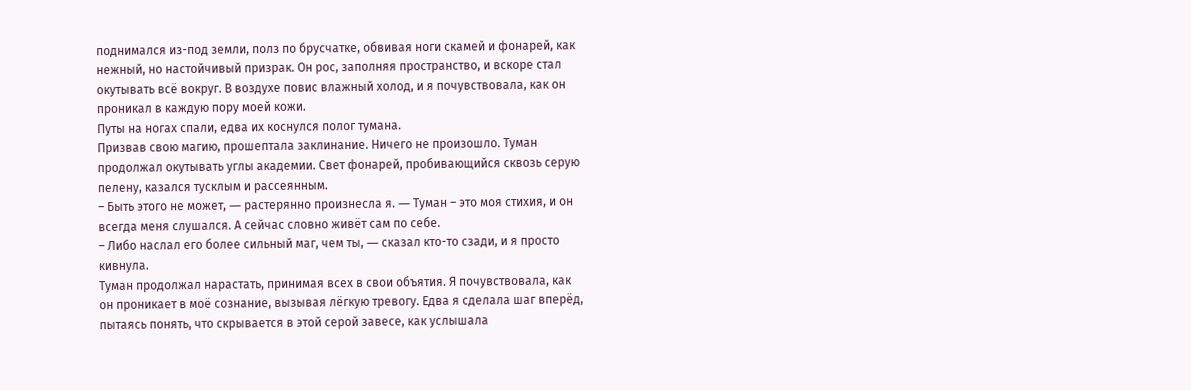поднимался из-под земли, полз по брусчатке, обвивая ноги скамей и фонарей, как нежный, но настойчивый призрак. Он рос, заполняя пространство, и вскоре стал окутывать всё вокруг. В воздухе повис влажный холод, и я почувствовала, как он проникал в каждую пору моей кожи.
Путы на ногах спали, едва их коснулся полог тумана.
Призвав свою магию, прошептала заклинание. Ничего не произошло. Туман продолжал окутывать углы академии. Свет фонарей, пробивающийся сквозь серую пелену, казался тусклым и рассеянным.
– Быть этого не может, ― растерянно произнесла я. ― Туман – это моя стихия, и он всегда меня слушался. А сейчас словно живёт сам по себе.
– Либо наслал его более сильный маг, чем ты, ― сказал кто-то сзади, и я просто кивнула.
Туман продолжал нарастать, принимая всех в свои объятия. Я почувствовала, как он проникает в моё сознание, вызывая лёгкую тревогу. Едва я сделала шаг вперёд, пытаясь понять, что скрывается в этой серой завесе, как услышала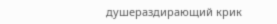душераздирающий крик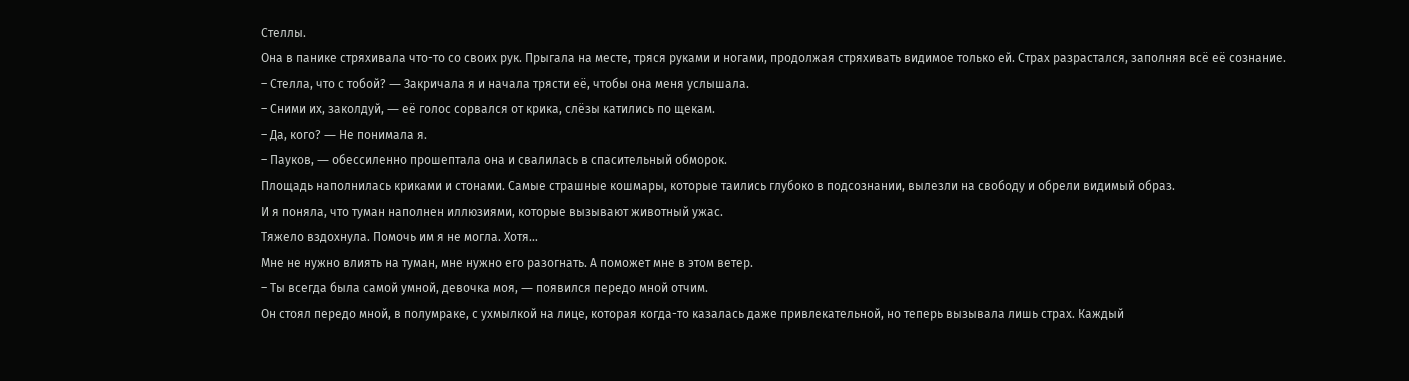Стеллы.
Она в панике стряхивала что-то со своих рук. Прыгала на месте, тряся руками и ногами, продолжая стряхивать видимое только ей. Страх разрастался, заполняя всё её сознание.
– Стелла, что с тобой? ― Закричала я и начала трясти её, чтобы она меня услышала.
– Сними их, заколдуй, ― её голос сорвался от крика, слёзы катились по щекам.
– Да, кого? ― Не понимала я.
– Пауков, ― обессиленно прошептала она и свалилась в спасительный обморок.
Площадь наполнилась криками и стонами. Самые страшные кошмары, которые таились глубоко в подсознании, вылезли на свободу и обрели видимый образ.
И я поняла, что туман наполнен иллюзиями, которые вызывают животный ужас.
Тяжело вздохнула. Помочь им я не могла. Хотя…
Мне не нужно влиять на туман, мне нужно его разогнать. А поможет мне в этом ветер.
– Ты всегда была самой умной, девочка моя, ― появился передо мной отчим.
Он стоял передо мной, в полумраке, с ухмылкой на лице, которая когда-то казалась даже привлекательной, но теперь вызывала лишь страх. Каждый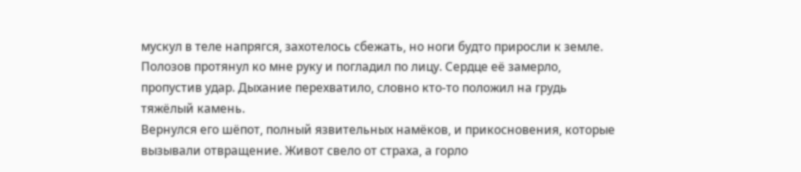мускул в теле напрягся, захотелось сбежать, но ноги будто приросли к земле.
Полозов протянул ко мне руку и погладил по лицу. Сердце её замерло, пропустив удар. Дыхание перехватило, словно кто-то положил на грудь тяжёлый камень.
Вернулся его шёпот, полный язвительных намёков, и прикосновения, которые вызывали отвращение. Живот свело от страха, а горло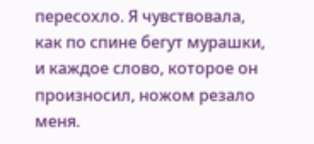пересохло. Я чувствовала, как по спине бегут мурашки, и каждое слово, которое он произносил, ножом резало меня.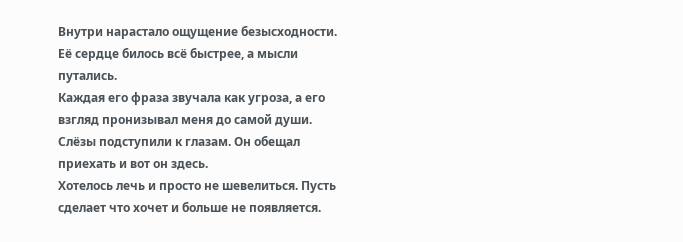Внутри нарастало ощущение безысходности. Её сердце билось всё быстрее, а мысли путались.
Каждая его фраза звучала как угроза, а его взгляд пронизывал меня до самой души. Слёзы подступили к глазам. Он обещал приехать и вот он здесь.
Хотелось лечь и просто не шевелиться. Пусть сделает что хочет и больше не появляется.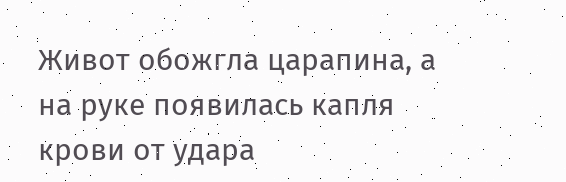Живот обожгла царапина, а на руке появилась капля крови от удара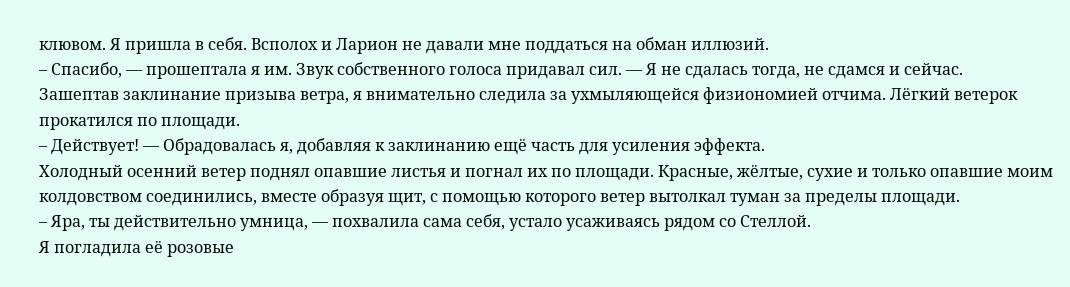клювом. Я пришла в себя. Всполох и Ларион не давали мне поддаться на обман иллюзий.
– Спасибо, ― прошептала я им. Звук собственного голоса придавал сил. ― Я не сдалась тогда, не сдамся и сейчас.
Зашептав заклинание призыва ветра, я внимательно следила за ухмыляющейся физиономией отчима. Лёгкий ветерок прокатился по площади.
– Действует! ― Обрадовалась я, добавляя к заклинанию ещё часть для усиления эффекта.
Холодный осенний ветер поднял опавшие листья и погнал их по площади. Красные, жёлтые, сухие и только опавшие моим колдовством соединились, вместе образуя щит, с помощью которого ветер вытолкал туман за пределы площади.
– Яра, ты действительно умница, ― похвалила сама себя, устало усаживаясь рядом со Стеллой.
Я погладила её розовые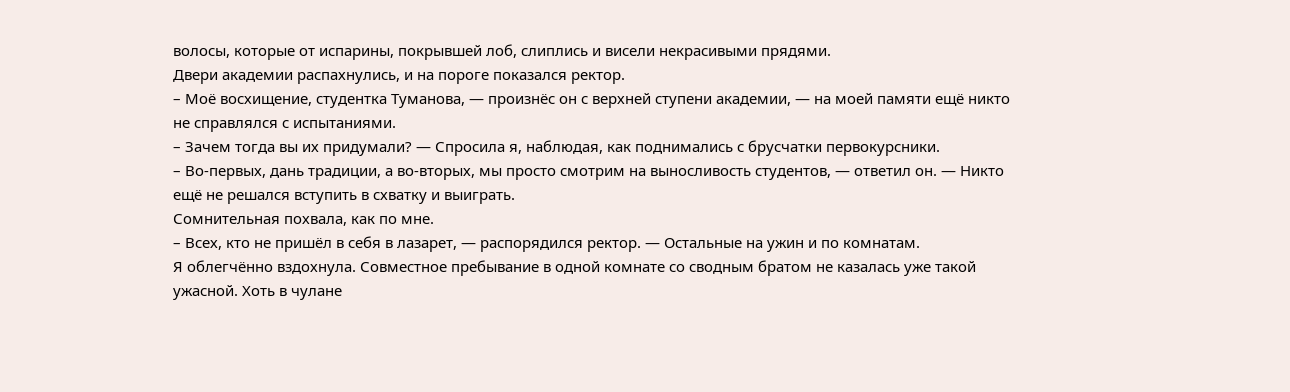волосы, которые от испарины, покрывшей лоб, слиплись и висели некрасивыми прядями.
Двери академии распахнулись, и на пороге показался ректор.
– Моё восхищение, студентка Туманова, ― произнёс он с верхней ступени академии, ― на моей памяти ещё никто не справлялся с испытаниями.
– Зачем тогда вы их придумали? ― Спросила я, наблюдая, как поднимались с брусчатки первокурсники.
– Во-первых, дань традиции, а во-вторых, мы просто смотрим на выносливость студентов, ― ответил он. ― Никто ещё не решался вступить в схватку и выиграть.
Сомнительная похвала, как по мне.
– Всех, кто не пришёл в себя в лазарет, ― распорядился ректор. ― Остальные на ужин и по комнатам.
Я облегчённо вздохнула. Совместное пребывание в одной комнате со сводным братом не казалась уже такой ужасной. Хоть в чулане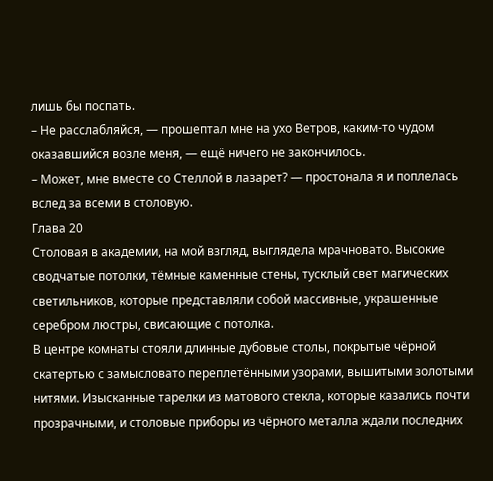лишь бы поспать.
– Не расслабляйся, ― прошептал мне на ухо Ветров, каким-то чудом оказавшийся возле меня, ― ещё ничего не закончилось.
– Может, мне вместе со Стеллой в лазарет? ― простонала я и поплелась вслед за всеми в столовую.
Глава 20
Столовая в академии, на мой взгляд, выглядела мрачновато. Высокие сводчатые потолки, тёмные каменные стены, тусклый свет магических светильников, которые представляли собой массивные, украшенные серебром люстры, свисающие с потолка.
В центре комнаты стояли длинные дубовые столы, покрытые чёрной скатертью с замысловато переплетёнными узорами, вышитыми золотыми нитями. Изысканные тарелки из матового стекла, которые казались почти прозрачными, и столовые приборы из чёрного металла ждали последних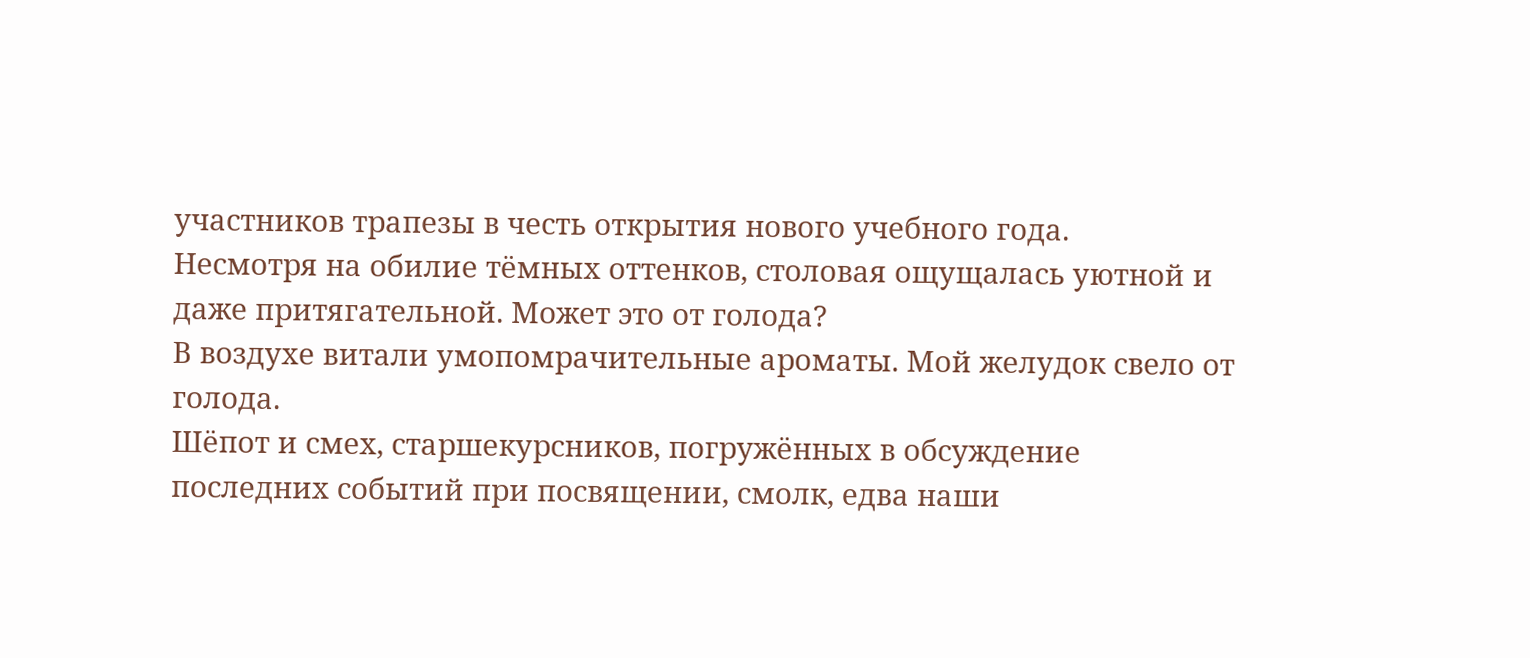участников трапезы в честь открытия нового учебного года.
Несмотря на обилие тёмных оттенков, столовая ощущалась уютной и даже притягательной. Может это от голода?
В воздухе витали умопомрачительные ароматы. Мой желудок свело от голода.
Шёпот и смех, старшекурсников, погружённых в обсуждение последних событий при посвящении, смолк, едва наши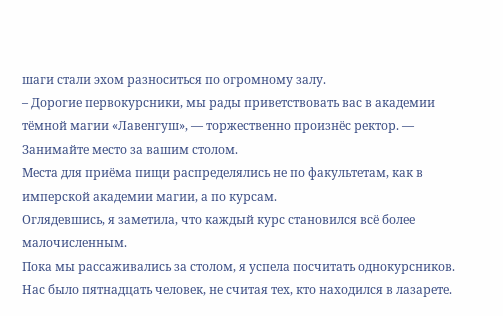шаги стали эхом разноситься по огромному залу.
– Дорогие первокурсники, мы рады приветствовать вас в академии тёмной магии «Лавенгуш», ― торжественно произнёс ректор. ― Занимайте место за вашим столом.
Места для приёма пищи распределялись не по факультетам, как в имперской академии магии, а по курсам.
Оглядевшись, я заметила, что каждый курс становился всё более малочисленным.
Пока мы рассаживались за столом, я успела посчитать однокурсников. Нас было пятнадцать человек, не считая тех, кто находился в лазарете.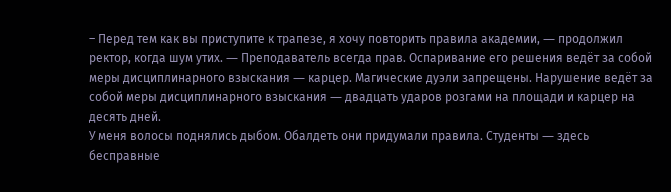– Перед тем как вы приступите к трапезе, я хочу повторить правила академии, ― продолжил ректор, когда шум утих. ― Преподаватель всегда прав. Оспаривание его решения ведёт за собой меры дисциплинарного взыскания ― карцер. Магические дуэли запрещены. Нарушение ведёт за собой меры дисциплинарного взыскания ― двадцать ударов розгами на площади и карцер на десять дней.
У меня волосы поднялись дыбом. Обалдеть они придумали правила. Студенты ― здесь бесправные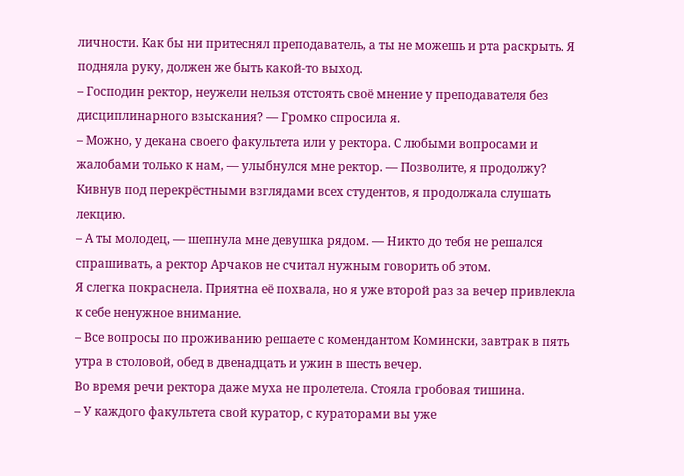личности. Как бы ни притеснял преподаватель, а ты не можешь и рта раскрыть. Я подняла руку, должен же быть какой-то выход.
– Господин ректор, неужели нельзя отстоять своё мнение у преподавателя без дисциплинарного взыскания? ― Громко спросила я.
– Можно, у декана своего факультета или у ректора. С любыми вопросами и жалобами только к нам, ― улыбнулся мне ректор. ― Позволите, я продолжу?
Кивнув под перекрёстными взглядами всех студентов, я продолжала слушать лекцию.
– А ты молодец, ― шепнула мне девушка рядом. ― Никто до тебя не решался спрашивать, а ректор Арчаков не считал нужным говорить об этом.
Я слегка покраснела. Приятна её похвала, но я уже второй раз за вечер привлекла к себе ненужное внимание.
– Все вопросы по проживанию решаете с комендантом Комински, завтрак в пять утра в столовой, обед в двенадцать и ужин в шесть вечер.
Во время речи ректора даже муха не пролетела. Стояла гробовая тишина.
– У каждого факультета свой куратор, с кураторами вы уже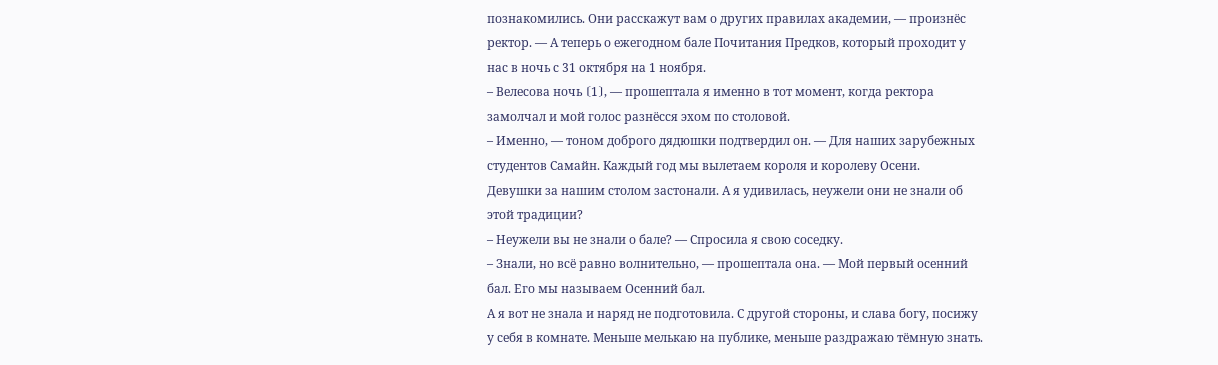познакомились. Они расскажут вам о других правилах академии, ― произнёс ректор. ― А теперь о ежегодном бале Почитания Предков, который проходит у нас в ночь с 31 октября на 1 ноября.
– Велесова ночь ⦗1⦘, ― прошептала я именно в тот момент, когда ректора замолчал и мой голос разнёсся эхом по столовой.
– Именно, ― тоном доброго дядюшки подтвердил он. ― Для наших зарубежных студентов Самайн. Каждый год мы вылетаем короля и королеву Осени.
Девушки за нашим столом застонали. А я удивилась, неужели они не знали об этой традиции?
– Неужели вы не знали о бале? ― Спросила я свою соседку.
– Знали, но всё равно волнительно, ― прошептала она. ― Мой первый осенний бал. Его мы называем Осенний бал.
А я вот не знала и наряд не подготовила. С другой стороны, и слава богу, посижу у себя в комнате. Меньше мелькаю на публике, меньше раздражаю тёмную знать.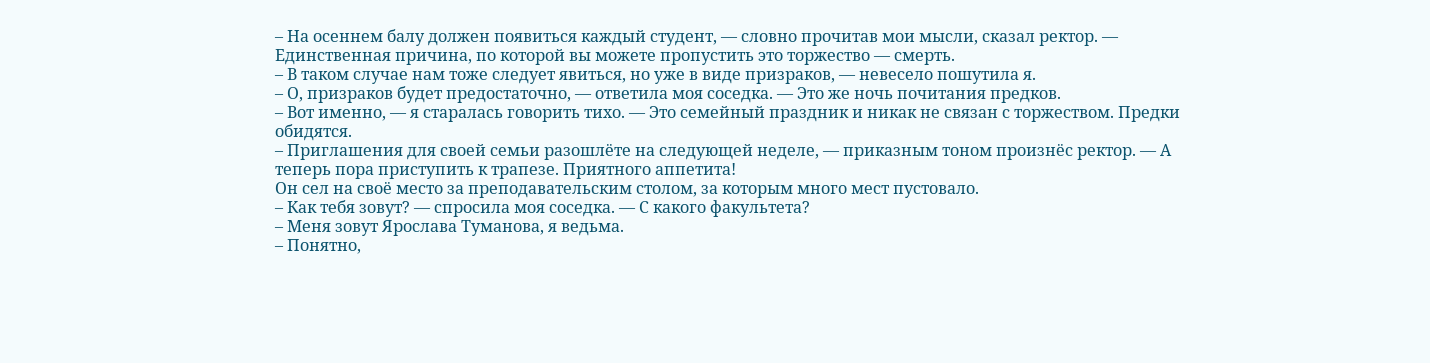– На осеннем балу должен появиться каждый студент, ― словно прочитав мои мысли, сказал ректор. ― Единственная причина, по которой вы можете пропустить это торжество ― смерть.
– В таком случае нам тоже следует явиться, но уже в виде призраков, ― невесело пошутила я.
– О, призраков будет предостаточно, ― ответила моя соседка. ― Это же ночь почитания предков.
– Вот именно, ― я старалась говорить тихо. ― Это семейный праздник и никак не связан с торжеством. Предки обидятся.
– Приглашения для своей семьи разошлёте на следующей неделе, ― приказным тоном произнёс ректор. ― А теперь пора приступить к трапезе. Приятного аппетита!
Он сел на своё место за преподавательским столом, за которым много мест пустовало.
– Как тебя зовут? ― спросила моя соседка. ― С какого факультета?
– Меня зовут Ярослава Туманова, я ведьма.
– Понятно,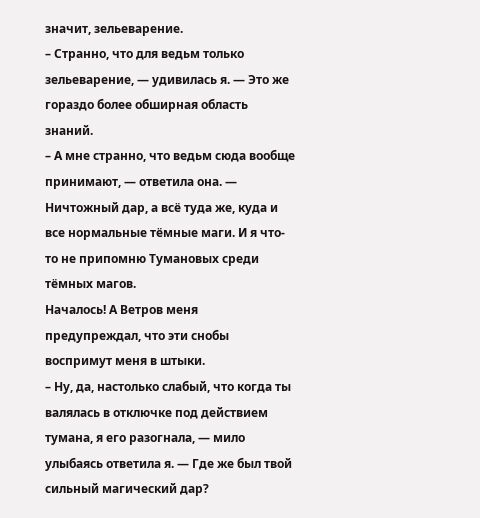значит, зельеварение.
– Странно, что для ведьм только зельеварение, ― удивилась я. ― Это же гораздо более обширная область знаний.
– А мне странно, что ведьм сюда вообще принимают, ― ответила она. ― Ничтожный дар, а всё туда же, куда и все нормальные тёмные маги. И я что-то не припомню Тумановых среди тёмных магов.
Началось! А Ветров меня предупреждал, что эти снобы воспримут меня в штыки.
– Ну, да, настолько слабый, что когда ты валялась в отключке под действием тумана, я его разогнала, ― мило улыбаясь ответила я. ― Где же был твой сильный магический дар?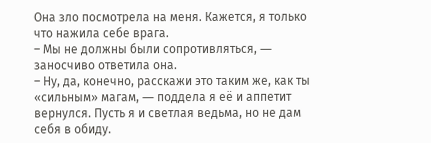Она зло посмотрела на меня. Кажется, я только что нажила себе врага.
– Мы не должны были сопротивляться, ― заносчиво ответила она.
– Ну, да, конечно, расскажи это таким же, как ты «сильным» магам, ― поддела я её и аппетит вернулся. Пусть я и светлая ведьма, но не дам себя в обиду.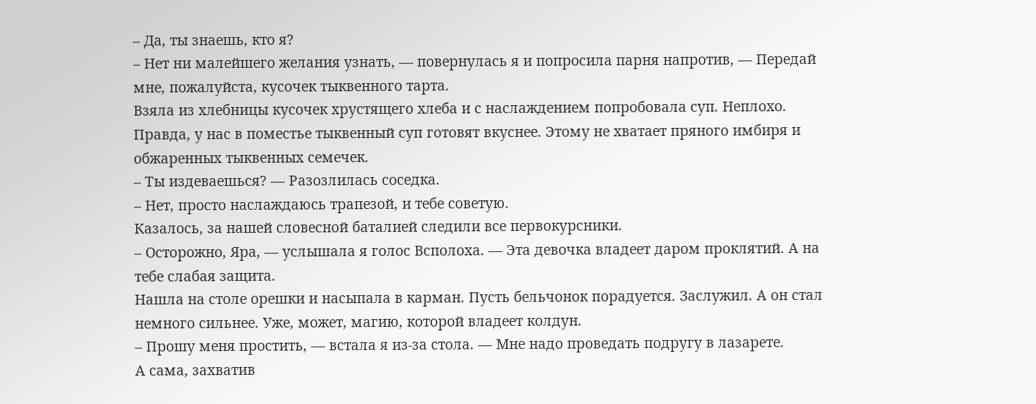– Да, ты знаешь, кто я?
– Нет ни малейшего желания узнать, ― повернулась я и попросила парня напротив, ― Передай мне, пожалуйста, кусочек тыквенного тарта.
Взяла из хлебницы кусочек хрустящего хлеба и с наслаждением попробовала суп. Неплохо. Правда, у нас в поместье тыквенный суп готовят вкуснее. Этому не хватает пряного имбиря и обжаренных тыквенных семечек.
– Ты издеваешься? ― Разозлилась соседка.
– Нет, просто наслаждаюсь трапезой, и тебе советую.
Казалось, за нашей словесной баталией следили все первокурсники.
– Осторожно, Яра, ― услышала я голос Всполоха. ― Эта девочка владеет даром проклятий. А на тебе слабая защита.
Нашла на столе орешки и насыпала в карман. Пусть бельчонок порадуется. Заслужил. А он стал немного сильнее. Уже, может, магию, которой владеет колдун.
– Прошу меня простить, ― встала я из-за стола. ― Мне надо проведать подругу в лазарете.
А сама, захватив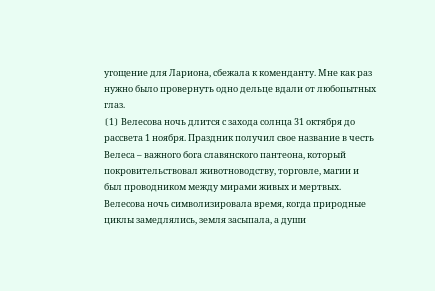угощение для Лариона, сбежала к коменданту. Мне как раз нужно было провернуть одно дельце вдали от любопытных глаз.
⦗1⦘ Велесова ночь длится с захода солнца 31 октября до рассвета 1 ноября. Праздник получил свое название в честь Велеса – важного бога славянского пантеона, который покровительствовал животноводству, торговле, магии и был проводником между мирами живых и мертвых. Велесова ночь символизировала время, когда природные циклы замедлялись, земля засыпала, а души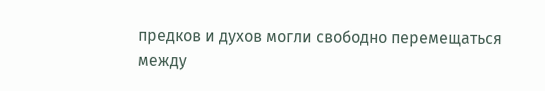предков и духов могли свободно перемещаться между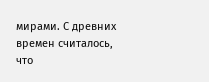мирами. С древних времен считалось, что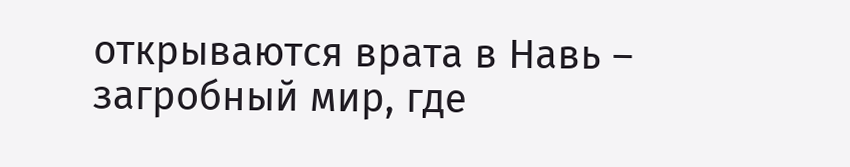открываются врата в Навь – загробный мир, где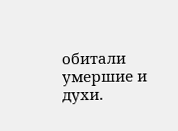обитали умершие и духи.